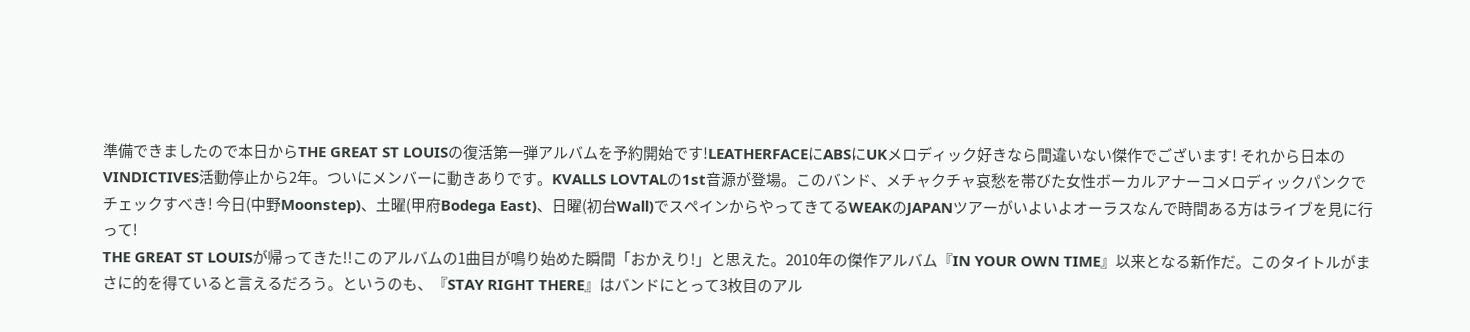準備できましたので本日からTHE GREAT ST LOUISの復活第一弾アルバムを予約開始です!LEATHERFACEにABSにUKメロディック好きなら間違いない傑作でございます! それから日本のVINDICTIVES活動停止から2年。ついにメンバーに動きありです。KVALLS LOVTALの1st音源が登場。このバンド、メチャクチャ哀愁を帯びた女性ボーカルアナーコメロディックパンクでチェックすべき! 今日(中野Moonstep)、土曜(甲府Bodega East)、日曜(初台Wall)でスペインからやってきてるWEAKのJAPANツアーがいよいよオーラスなんで時間ある方はライブを見に行って!
THE GREAT ST LOUISが帰ってきた!!このアルバムの1曲目が鳴り始めた瞬間「おかえり!」と思えた。2010年の傑作アルバム『IN YOUR OWN TIME』以来となる新作だ。このタイトルがまさに的を得ていると言えるだろう。というのも、『STAY RIGHT THERE』はバンドにとって3枚目のアル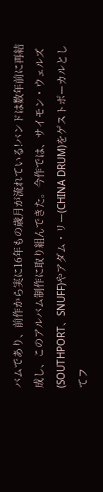バムであり、前作から実に16年もの歳月が流れている!バンドは数年前に再結成し、このアルバム制作に取り組んできた。今作では、サイモン・ウェルズ(SOUTHPORT、SNUFF)やアダム・リー(CHINA DRUM)をゲストボーカルとしてフ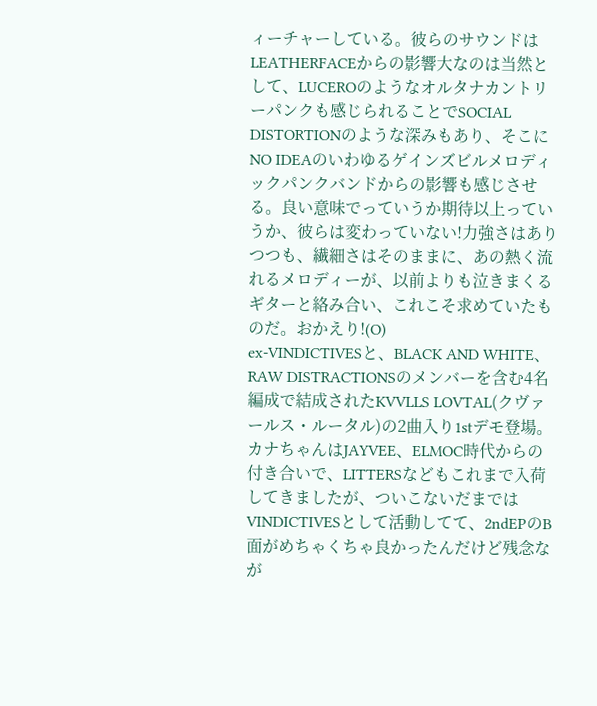ィーチャーしている。彼らのサウンドはLEATHERFACEからの影響大なのは当然として、LUCEROのようなオルタナカントリーパンクも感じられることでSOCIAL DISTORTIONのような深みもあり、そこにNO IDEAのいわゆるゲインズビルメロディックパンクバンドからの影響も感じさせる。良い意味でっていうか期待以上っていうか、彼らは変わっていない!力強さはありつつも、繊細さはそのままに、あの熱く流れるメロディーが、以前よりも泣きまくるギターと絡み合い、これこそ求めていたものだ。おかえり!(O)
ex-VINDICTIVESと、BLACK AND WHITE、RAW DISTRACTIONSのメンバーを含む4名編成で結成されたKVVLLS LOVTAL(クヴァールス・ルータル)の2曲入り1stデモ登場。カナちゃんはJAYVEE、ELMOC時代からの付き合いで、LITTERSなどもこれまで入荷してきましたが、ついこないだまではVINDICTIVESとして活動してて、2ndEPのB面がめちゃくちゃ良かったんだけど残念なが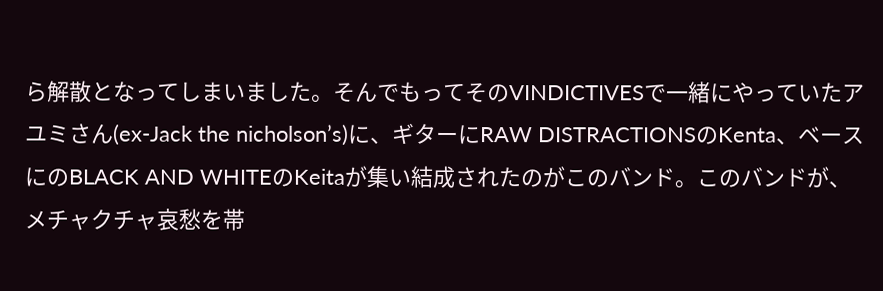ら解散となってしまいました。そんでもってそのVINDICTIVESで一緒にやっていたアユミさん(ex-Jack the nicholson’s)に、ギターにRAW DISTRACTIONSのKenta、ベースにのBLACK AND WHITEのKeitaが集い結成されたのがこのバンド。このバンドが、メチャクチャ哀愁を帯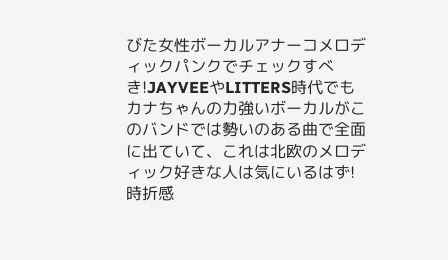びた女性ボーカルアナーコメロディックパンクでチェックすべき!JAYVEEやLITTERS時代でもカナちゃんの力強いボーカルがこのバンドでは勢いのある曲で全面に出ていて、これは北欧のメロディック好きな人は気にいるはず!時折感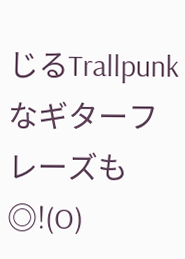じるTrallpunkなギターフレーズも◎!(O)